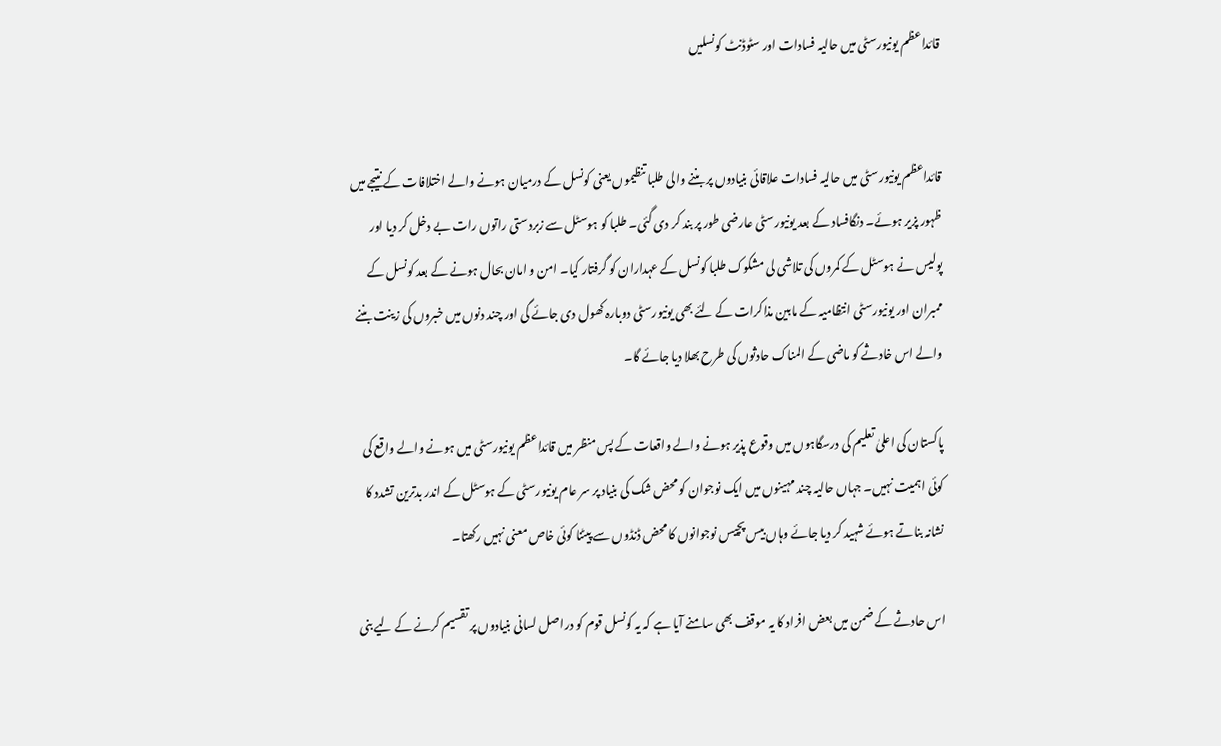قائداعظم یونیورسٹی میں حالیہ فسادات اور سٹوڈنٹ کونسلیں


قائداعظم یونیورسٹی میں حالیہ فسادات علاقائی بنیادوں پر بننے والی طلبا تنظیموں یعنی کونسل کے درمیان ہونے والے اختلافات کے نتیجے میں ظہور پزیر ہوئے۔ دنگافساد کے بعد یونیورسٹی عارضی طور پر بند کر دی گئی۔ طلبا کو ہوسٹل سے زبردستی راتوں رات بے دخل کر دیا اور پولیس نے ہوسٹل کے کمروں کی تلاشی لی مشکوک طلبا کونسل کے عہداران کو گرفتار کیا۔ امن و امان بحال ہونے کے بعد کونسل کے ممبران اور یونیورسٹی انتظامیہ کے مابین مذاکرات کے لئے بھی یونیورسٹی دوبارہ کھول دی جائے گی اور چند دنوں میں خبروں کی زینت بننے والے اس خادثے کو ماضی کے المناک حادثوں کی طرح بھلا دیا جائے گا۔

پاکستان کی اعلیٰ تعلیم کی درسگاہوں میں وقوع پذیر ہونے والے واقعات کے پس منظر میں قائداعظم یونیورسٹی میں ہونے والے واقع کی کوئی اہمیت نہیں۔ جہاں حالیہ چند مہینوں میں ایک نوجوان کو محض شک کی بنیاد پر سر عام یونیورسٹی کے ہوسٹل کے اندر بدترین تشدد کا نشانہ بناتے ہوئے شہید کر دیا جائے وہاں بیس پچیس نوجوانوں کا محض ڈنڈوں سے پیٹنا کوئی خاص معنی نہیں رکھتا۔

اس حادثے کے ضمن میں بعض افراد کا یہ موقف بھی سامنے آیا ہے کہ یہ کونسل قوم کو دراصل لسانی بنیادوں پر تقسیم کرنے کے لیے بنی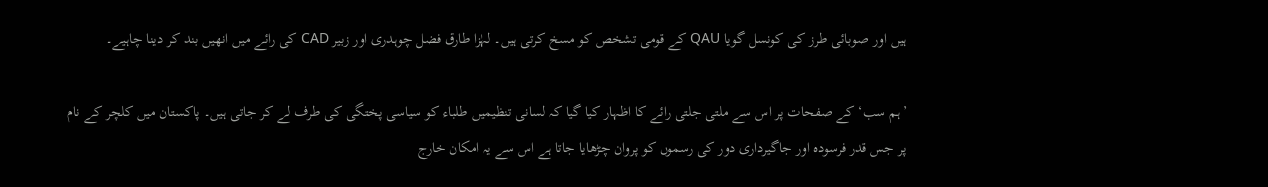ہیں اور صوبائی طرز کی کونسل گویا QAU کے قومی تشخص کو مسخ کرتی ہیں۔ لہٰزا طارق فضل چوہدری اور زبیر CAD کی رائے میں انھیں بند کر دینا چاہیے۔

’ہم سب‘ کے صفحات پر اس سے ملتی جلتی رائے کا اظہار کیا گیا کہ لسانی تنظیمیں طلباء کو سیاسی پختگی کی طرف لے کر جاتی ہیں۔ پاکستان میں کلچر کے نام پر جس قدر فرسودہ اور جاگیرداری دور کی رسموں کو پروان چڑھایا جاتا ہے اس سے یہ امکان خارج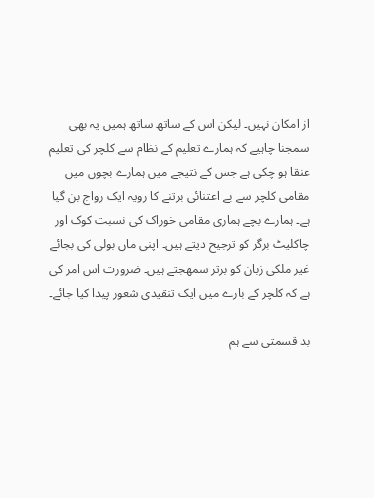از امکان نہیں۔ لیکن اس کے ساتھ ساتھ ہمیں یہ بھی سمجنا چاہیے کہ ہمارے تعلیم کے نظام سے کلچر کی تعلیم عنقا ہو چکی ہے جس کے نتیجے میں ہمارے بچوں میں مقامی کلچر سے بے اعتنائی برتنے کا رویہ ایک رواج بن گیا ہے۔ ہمارے بچے ہماری مقامی خوراک کی نسبت کوک اور چاکلیٹ برگر کو ترجیح دیتے ہیں۔ اپنی ماں بولی کی بجائے غیر ملکی زبان کو برتر سمھجتے ہیں۔ ضرورت اس امر کی ہے کہ کلچر کے بارے میں ایک تنقیدی شعور پیدا کیا جائے۔

بد قسمتی سے ہم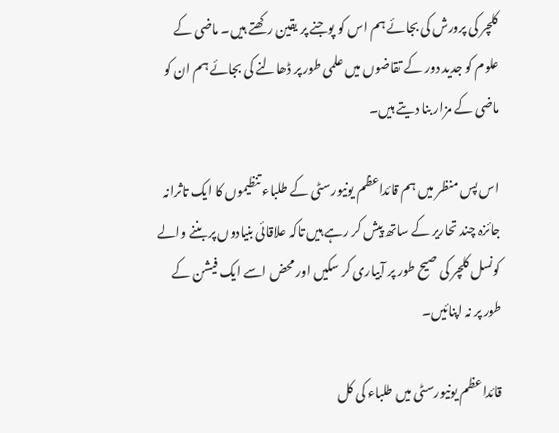کلچر کی پرورش کی بجائے ہم اس کو پوجنے پر یقین رکھتے ہیں۔ ماضی کے علوم کو جدید دور کے تقاضوں میں علمی طور پر ڈھالنے کی بجائے ہم ان کو ماضی کے مزار بنا دیتے ہیں۔

اس پس منظر میں ہم قائداعظم یونیورسٹی کے طلباء تنظیموں کا ایک تاثرانہ جائزہ چند تحاریر کے ساتھ پیش کر رہے ہیں تاکہ علاقائی بنیادوں پر بننے والے کونسل کلچر کی صیح طور پر آبیاری کر سکیں اور محض اسے ایک فیشن کے طور پر نہ اپنائیں۔

قائداعظم یونیورسٹی میں طلباء کی کل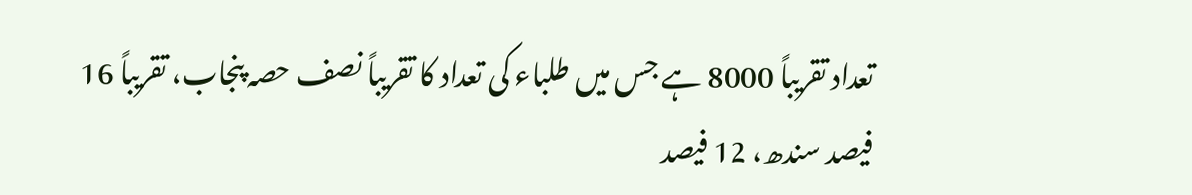تعداد تقریباً 8000 ہے جس میں طلباء کی تعداد کا تقریباً نصف حصہ پنجاب، تقریباً 16 فیصد سندھ، 12 فیصد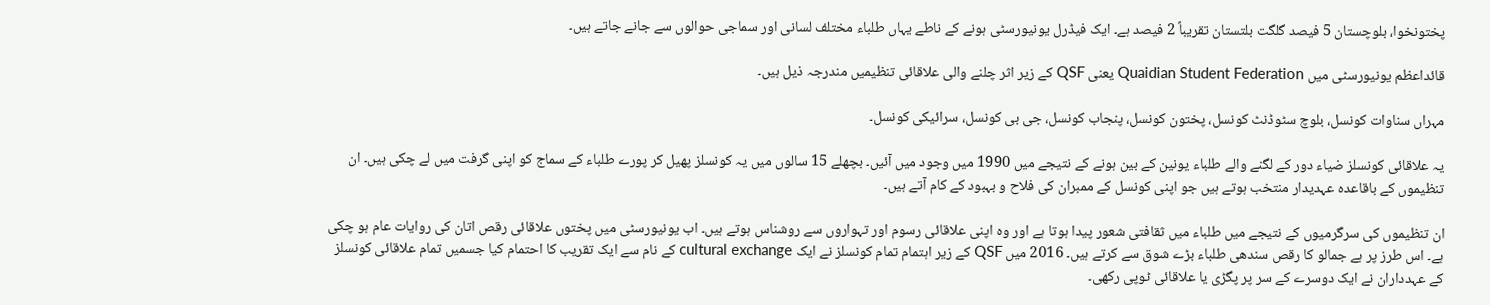پختونخوا، بلوچستان 5 فیصد گلگت بلتستان تقریباً 2 فیصد ہے۔ ایک فیڈرل یونیورسٹی ہونے کے ناطے یہاں طلباء مختلف لسانی اور سماجی حوالوں سے جانے جاتے ہیں۔

قائداعظم یونیورسٹی میں Quaidian Student Federation یعنی QSF کے زیر اثر چلنے والی علاقائی تنظیمیں مندرجہ ذیل ہیں۔

مہراں سناوات کونسل، بلوچ سٹوڈنٹ کونسل، پختون کونسل، پنجاب کونسل، جی بی کونسل، سرائیکی کونسل۔

یہ علاقائی کونسلز ضیاء دور کے لگنے والے طلباء یونین کے بین ہونے کے نتیجے میں 1990 میں وجود میں آئیں۔ بچھلے 15 سالوں میں یہ کونسلز پھیل کر پورے طلباء کے سماج کو اپنی گرفت میں لے چکی ہیں۔ ان تنظیموں کے باقاعدہ عہدیدار منتخب ہوتے ہیں جو اپنی کونسل کے ممبران کی فلاح و بہبود کے کام آتے ہیں۔

ان تنظیموں کی سرگرمیوں کے نتیجے میں طلباء میں ثقافتی شعور پیدا ہوتا ہے اور وہ اپنی علاقائی رسوم اور تہواروں سے روشناس ہوتے ہیں۔ اب یونیورسٹی میں پختوں علاقائی رقص اتان کی روایات عام ہو چکی ہے۔ اس طرز پر ہے جمالو کا رقص سندھی طلباء بڑے شوق سے کرتے ہیں۔ 2016 میں QSF کے زیر اہتمام تمام کونسلز نے ایک cultural exchange کے نام سے ایک تقریب کا احتمام کیا جسمیں تمام علاقائی کونسلز کے عہدداران نے ایک دوسرے کے سر پر پگڑی یا علاقائی ٹوپی رکھی۔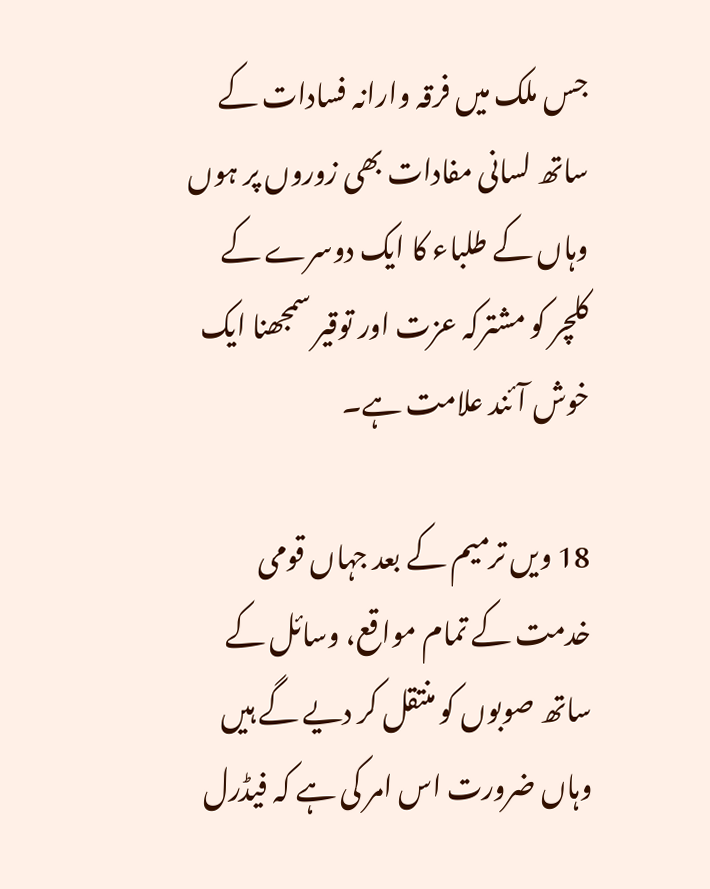جس ملک میں فرقہ وارانہ فسادات کے ساتھ لسانی مفادات بھی زوروں پر ہوں وہاں کے طلباء کا ایک دوسرے کے کلچر کو مشترکہ عزت اور توقیر سمجھنا ایک خوش آئند علامت ہے۔

18 ویں ترمیم کے بعد جہاں قومی خدمت کے تمام مواقع، وسائل کے ساتھ صوبوں کو منتقل کر دیے گے ہیں وہاں ضرورت اس امر کی ہے کہ فیڈرل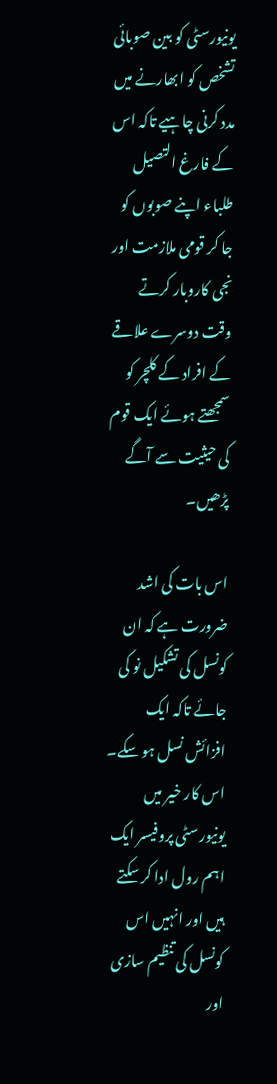یونیورسٹی کو بین صوبائی تشخص کو ابھارنے میں مدد کرنی چاہیے تاکہ اس کے فارغ التصیل طلباء اپنے صوبوں کو جا کر قومی ملازمت اور نجی کاروبار کرتے وقت دوسرے علاقے کے افراد کے کلچر کو سمجھتے ہوئے ایک قوم کی حیثیت سے آگے پڑھیں۔

اس بات کی اشد ضرورت ہے کہ ان کونسل کی تشکیل نو کی جائے تاکہ ایک افزائش نسل ہو سکے۔
اس کار خیر میں یونیورسٹی پروفیسر ایک اہم رول ادا کر سکتے ہیں اور انہیں اس کونسل کی تنظیم سازی اور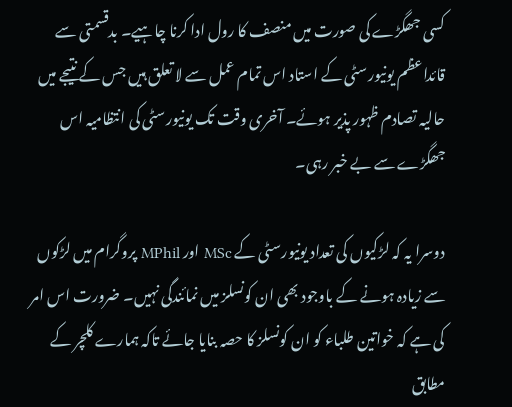کسی جھگڑے کی صورت میں منصف کا رول ادا کرنا چاہیے۔ بدقسمتی سے قائداعظم یونیورسٹی کے استاد اس تمام عمل سے لا تعلق ہیں جس کے نتیجے میں حالیہ تصادم ظہور پذیر ہوئے۔ آخری وقت تک یونیورسٹی کی انتظامیہ اس جھگڑے سے بے خبر رہی۔

دوسرا یہ کہ لڑکیوں کی تعداد یونیورسٹی کے MSc اور MPhil پروگرام میں لڑکوں سے زیادہ ہونے کے باوجود بھی ان کونسلز میں نمائندگی نہیں۔ ضرورت اس امر کی ہے کہ خواتین طلباء کو ان کونسلز کا حصہ بنایا جائے تاکہ ہمارے کلچر کے مطابق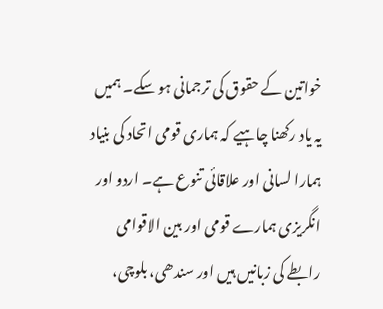خواتین کے حقوق کی ترجمانی ہو سکے۔ ہمیں یہ یاد رکھنا چاہیے کہ ہماری قومی اتحاد کی بنیاد ہمارا لسانی اور علاقائی تنوع ہے۔ اردو اور انگریزی ہمارے قومی اور بین الاقوامی رابطے کی زبانیں ہیں اور سندھی، بلوچی،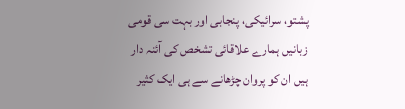پشتو، سرائیکی، پنجابی اور بہت سی قومی زبانیں ہمارے علاقائی تشخص کی آئنہ دار ہیں ان کو پروان چڑھانے سے ہی ایک کثیر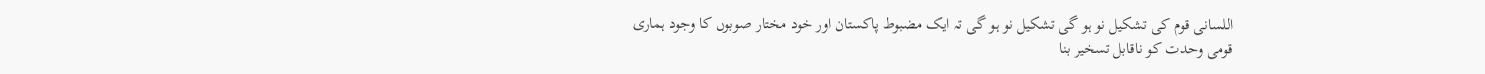اللسانی قوم کی تشکیل نو ہو گی تشکیل نو ہو گی تہ ایک مضبوط پاکستان اور خود مختار صوبوں کا وجود ہماری قومی وحدت کو ناقابل تسخیر بنا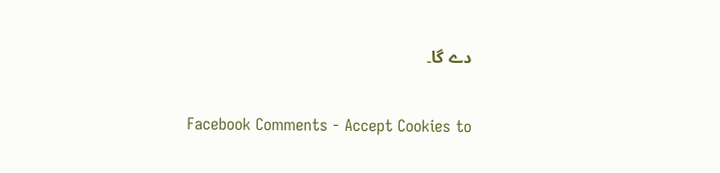دے گا۔


Facebook Comments - Accept Cookies to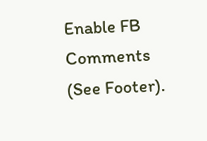Enable FB Comments (See Footer).